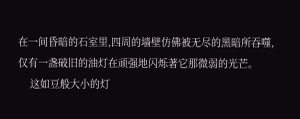在一间昏暗的石室里,四周的墙壁仿佛被无尽的黑暗所吞噬,仅有一盏破旧的油灯在顽强地闪烁著它那微弱的光芒。
    这如豆般大小的灯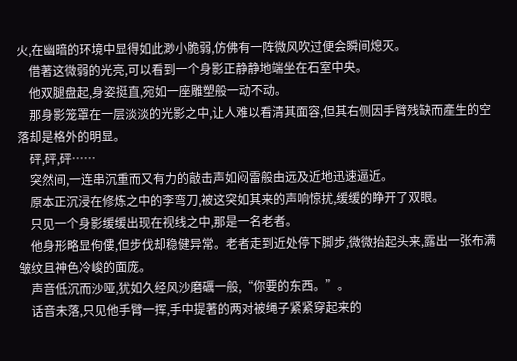火,在幽暗的环境中显得如此渺小脆弱,仿佛有一阵微风吹过便会瞬间熄灭。
    借著这微弱的光亮,可以看到一个身影正静静地端坐在石室中央。
    他双腿盘起,身姿挺直,宛如一座雕塑般一动不动。
    那身影笼罩在一层淡淡的光影之中,让人难以看清其面容,但其右侧因手臂残缺而產生的空落却是格外的明显。
    砰,砰,砰……
    突然间,一连串沉重而又有力的敲击声如闷雷般由远及近地迅速逼近。
    原本正沉浸在修炼之中的李弯刀,被这突如其来的声响惊扰,缓缓的睁开了双眼。
    只见一个身影缓缓出现在视线之中,那是一名老者。
    他身形略显佝僂,但步伐却稳健异常。老者走到近处停下脚步,微微抬起头来,露出一张布满皱纹且神色冷峻的面庞。
    声音低沉而沙哑,犹如久经风沙磨礪一般,“你要的东西。”。
    话音未落,只见他手臂一挥,手中提著的两对被绳子紧紧穿起来的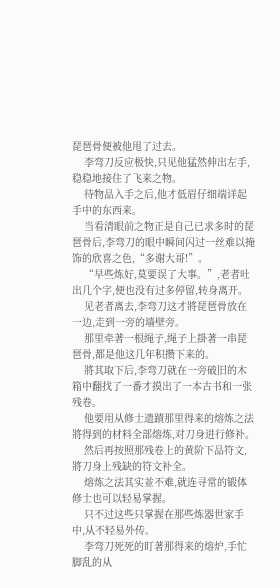琵琶骨便被他甩了过去。
    李弯刀反应极快,只见他猛然伸出左手,稳稳地接住了飞来之物。
    待物品入手之后,他才低眉仔细端详起手中的东西来。
    当看清眼前之物正是自己已求多时的琵琶骨后,李弯刀的眼中瞬间闪过一丝难以掩饰的欣喜之色,“多谢大哥!”。
    “早些炼好,莫要误了大事。”,老者吐出几个字,便也没有过多停留,转身离开。
    见老者离去,李弯刀这才將琵琶骨放在一边,走到一旁的墙壁旁。
    那里牵著一根绳子,绳子上掛著一串琵琶骨,都是他这几年积攒下来的。
    將其取下后,李弯刀就在一旁破旧的木箱中翻找了一番才摸出了一本古书和一张残卷。
    他要用从修士遗蹟那里得来的熔炼之法將得到的材料全部熔炼,对刀身进行修补。
    然后再按照那残卷上的黄阶下品符文,將刀身上残缺的符文补全。
    熔炼之法其实並不难,就连寻常的锻体修士也可以轻易掌握。
    只不过这些只掌握在那些炼器世家手中,从不轻易外传。
    李弯刀死死的盯著那得来的熔炉,手忙脚乱的从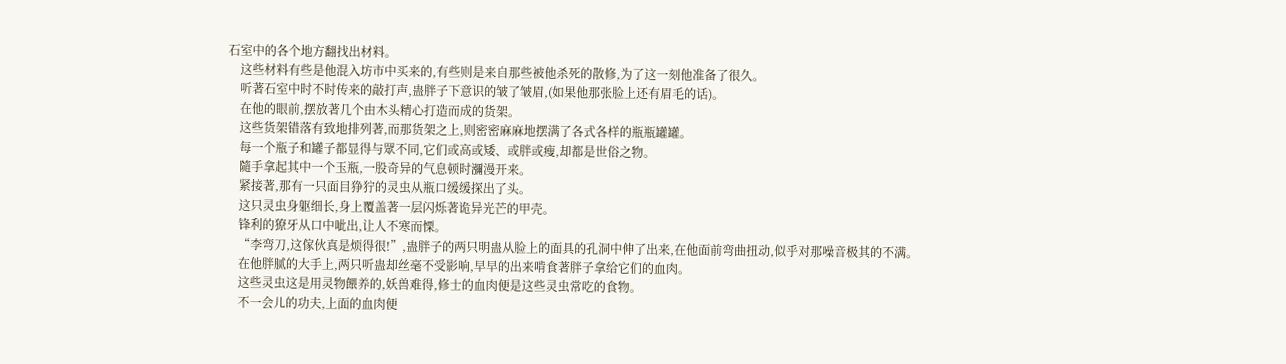石室中的各个地方翻找出材料。
    这些材料有些是他混入坊市中买来的,有些则是来自那些被他杀死的散修,为了这一刻他准备了很久。
    听著石室中时不时传来的敲打声,蛊胖子下意识的皱了皱眉,(如果他那张脸上还有眉毛的话)。
    在他的眼前,摆放著几个由木头精心打造而成的货架。
    这些货架错落有致地排列著,而那货架之上,则密密麻麻地摆满了各式各样的瓶瓶罐罐。
    每一个瓶子和罐子都显得与眾不同,它们或高或矮、或胖或瘦,却都是世俗之物。
    隨手拿起其中一个玉瓶,一股奇异的气息顿时瀰漫开来。
    紧接著,那有一只面目狰狞的灵虫从瓶口缓缓探出了头。
    这只灵虫身躯细长,身上覆盖著一层闪烁著诡异光芒的甲壳。
    锋利的獠牙从口中呲出,让人不寒而慄。
    “李弯刀,这傢伙真是烦得很!”,蛊胖子的两只明蛊从脸上的面具的孔洞中伸了出来,在他面前弯曲扭动,似乎对那噪音极其的不满。
    在他胖腻的大手上,两只听蛊却丝毫不受影响,早早的出来啃食著胖子拿给它们的血肉。
    这些灵虫这是用灵物餵养的,妖兽难得,修士的血肉便是这些灵虫常吃的食物。
    不一会儿的功夫,上面的血肉便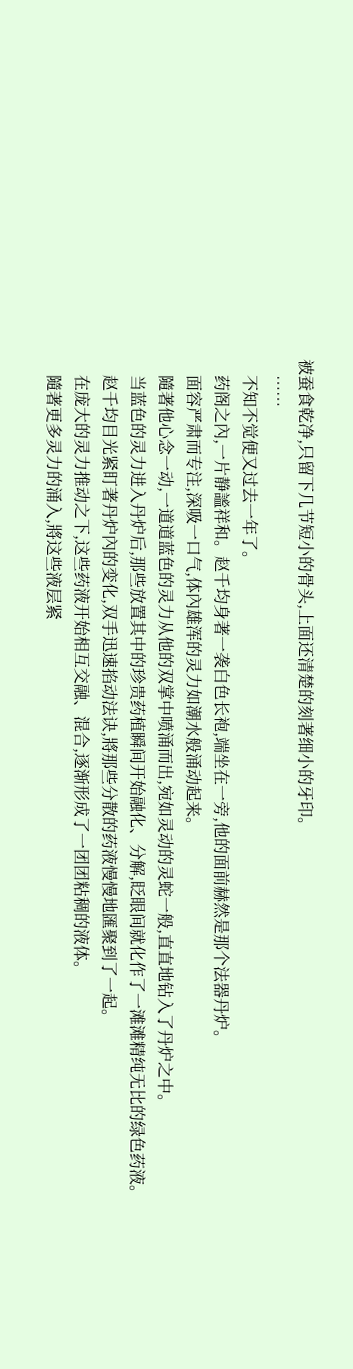被蚕食乾净,只留下几节短小的骨头,上面还清楚的刻著细小的牙印。
    ……
    不知不觉便又过去一年了。
    药阁之內,一片静謐祥和。赵千均身著一袭白色长袍,端坐在一旁,他的面前赫然是那个法器丹炉。
    面容严肃而专注,深吸一口气,体內雄浑的灵力如潮水般涌动起来。
    隨著他心念一动,一道道蓝色的灵力从他的双掌中喷涌而出,宛如灵动的灵蛇一般,直直地钻入了丹炉之中。
    当蓝色的灵力进入丹炉后,那些放置其中的珍贵药植瞬间开始融化、分解,眨眼间就化作了一滩滩精纯无比的绿色药液。
    赵千均目光紧盯著丹炉內的变化,双手迅速掐动法诀,將那些分散的药液慢慢地匯聚到了一起。
    在庞大的灵力推动之下,这些药液开始相互交融、混合,逐渐形成了一团团粘稠的液体。
    隨著更多灵力的涌入,將这些液层紧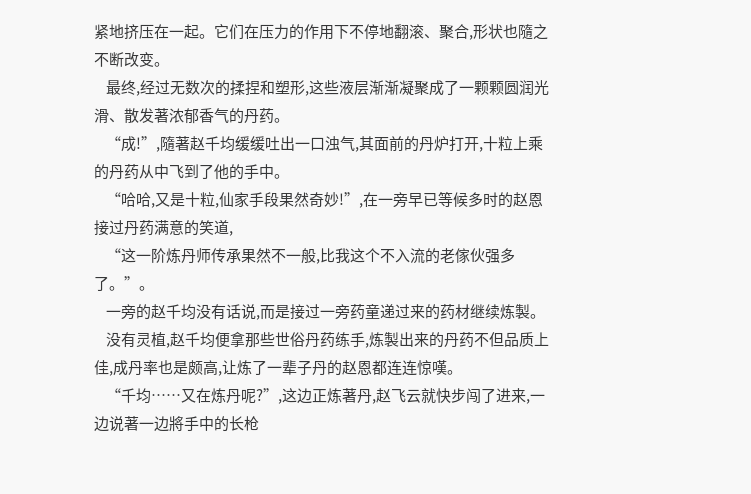紧地挤压在一起。它们在压力的作用下不停地翻滚、聚合,形状也隨之不断改变。
    最终,经过无数次的揉捏和塑形,这些液层渐渐凝聚成了一颗颗圆润光滑、散发著浓郁香气的丹药。
    “成!”,隨著赵千均缓缓吐出一口浊气,其面前的丹炉打开,十粒上乘的丹药从中飞到了他的手中。
    “哈哈,又是十粒,仙家手段果然奇妙!”,在一旁早已等候多时的赵恩接过丹药满意的笑道,
    “这一阶炼丹师传承果然不一般,比我这个不入流的老傢伙强多了。”。
    一旁的赵千均没有话说,而是接过一旁药童递过来的药材继续炼製。
    没有灵植,赵千均便拿那些世俗丹药练手,炼製出来的丹药不但品质上佳,成丹率也是颇高,让炼了一辈子丹的赵恩都连连惊嘆。
    “千均……又在炼丹呢?”,这边正炼著丹,赵飞云就快步闯了进来,一边说著一边將手中的长枪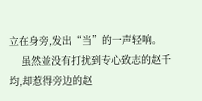立在身旁,发出“当”的一声轻响。
    虽然並没有打扰到专心致志的赵千均,却惹得旁边的赵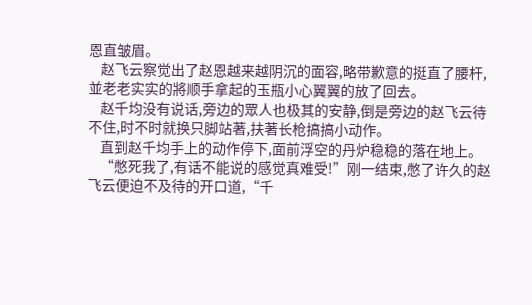恩直皱眉。
    赵飞云察觉出了赵恩越来越阴沉的面容,略带歉意的挺直了腰杆,並老老实实的將顺手拿起的玉瓶小心翼翼的放了回去。
    赵千均没有说话,旁边的眾人也极其的安静,倒是旁边的赵飞云待不住,时不时就换只脚站著,扶著长枪搞搞小动作。
    直到赵千均手上的动作停下,面前浮空的丹炉稳稳的落在地上。
    “憋死我了,有话不能说的感觉真难受!”刚一结束,憋了许久的赵飞云便迫不及待的开口道,“千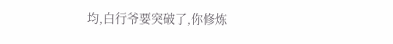均,白行爷要突破了,你修炼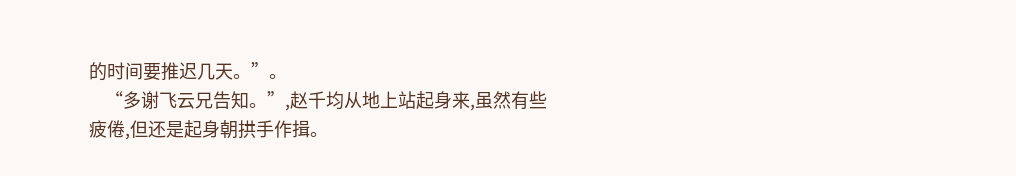的时间要推迟几天。”。
    “多谢飞云兄告知。”,赵千均从地上站起身来,虽然有些疲倦,但还是起身朝拱手作揖。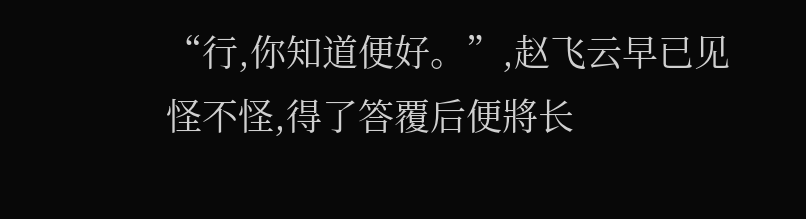“行,你知道便好。”,赵飞云早已见怪不怪,得了答覆后便將长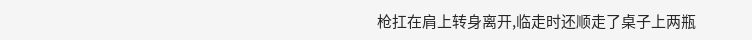枪扛在肩上转身离开,临走时还顺走了桌子上两瓶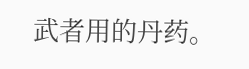武者用的丹药。